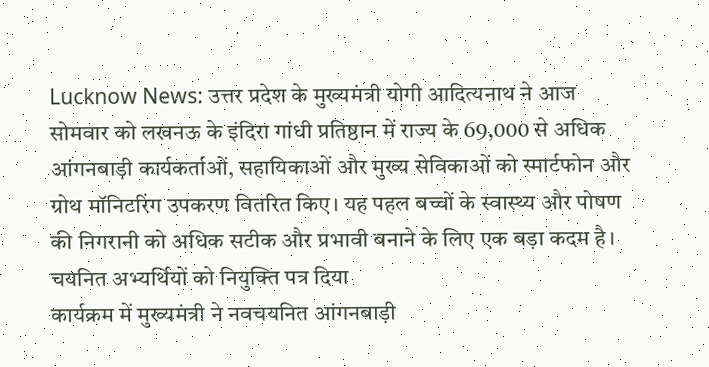Lucknow News: उत्तर प्रदेश के मुख्यमंत्री योगी आदित्यनाथ ने आज सोमवार को लखनऊ के इंदिरा गांधी प्रतिष्ठान में राज्य के 69,000 से अधिक आंगनबाड़ी कार्यकर्ताओं, सहायिकाओं और मुख्य सेविकाओं को स्मार्टफोन और ग्रोथ मॉनिटरिंग उपकरण वितरित किए। यह पहल बच्चों के स्वास्थ्य और पोषण की निगरानी को अधिक सटीक और प्रभावी बनाने के लिए एक बड़ा कदम है।
चयनित अभ्यर्थियों को नियुक्ति पत्र दिया
कार्यक्रम में मुख्यमंत्री ने नवचयनित आंगनबाड़ी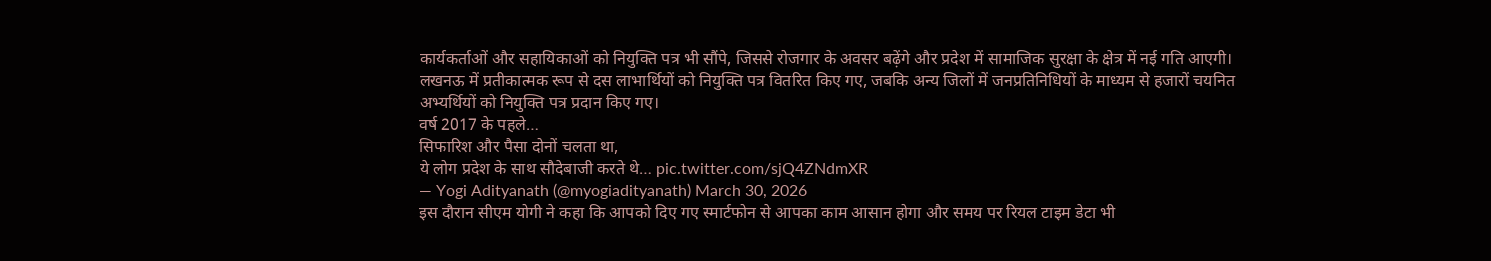कार्यकर्ताओं और सहायिकाओं को नियुक्ति पत्र भी सौंपे, जिससे रोजगार के अवसर बढ़ेंगे और प्रदेश में सामाजिक सुरक्षा के क्षेत्र में नई गति आएगी। लखनऊ में प्रतीकात्मक रूप से दस लाभार्थियों को नियुक्ति पत्र वितरित किए गए, जबकि अन्य जिलों में जनप्रतिनिधियों के माध्यम से हजारों चयनित अभ्यर्थियों को नियुक्ति पत्र प्रदान किए गए।
वर्ष 2017 के पहले…
सिफारिश और पैसा दोनों चलता था,
ये लोग प्रदेश के साथ सौदेबाजी करते थे… pic.twitter.com/sjQ4ZNdmXR
— Yogi Adityanath (@myogiadityanath) March 30, 2026
इस दौरान सीएम योगी ने कहा कि आपको दिए गए स्मार्टफोन से आपका काम आसान होगा और समय पर रियल टाइम डेटा भी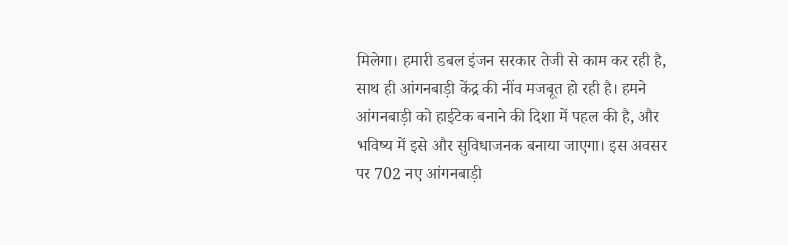मिलेगा। हमारी डबल इंजन सरकार तेजी से काम कर रही है, साथ ही आंगनबाड़ी केंद्र की नींव मजबूत हो रही है। हमने आंगनबाड़ी को हाईटेक बनाने की दिशा में पहल की है, और भविष्य में इसे और सुविधाजनक बनाया जाएगा। इस अवसर पर 702 नए आंगनबाड़ी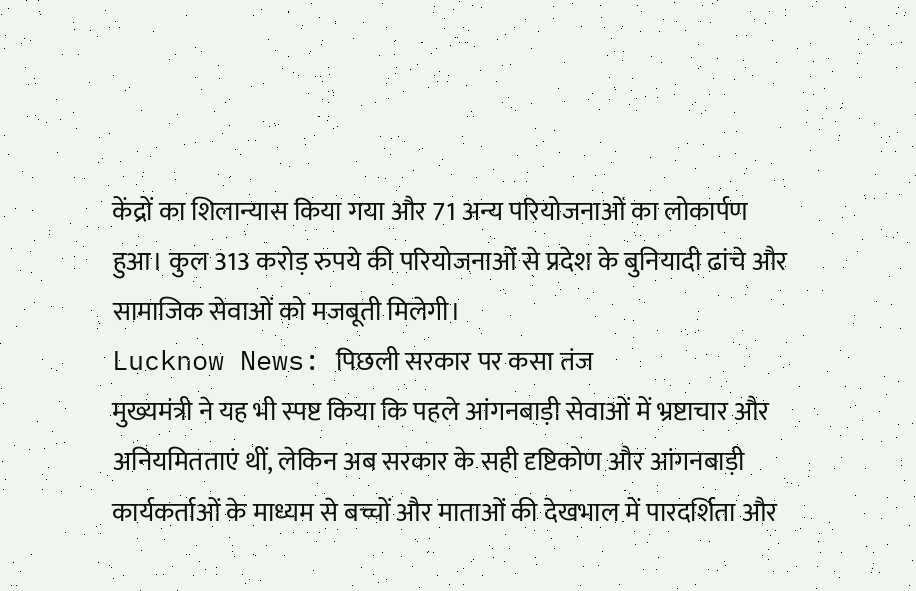केंद्रों का शिलान्यास किया गया और 71 अन्य परियोजनाओं का लोकार्पण हुआ। कुल 313 करोड़ रुपये की परियोजनाओं से प्रदेश के बुनियादी ढांचे और सामाजिक सेवाओं को मजबूती मिलेगी।
Lucknow News: पिछली सरकार पर कसा तंज
मुख्यमंत्री ने यह भी स्पष्ट किया कि पहले आंगनबाड़ी सेवाओं में भ्रष्टाचार और अनियमितताएं थीं, लेकिन अब सरकार के सही दृष्टिकोण और आंगनबाड़ी कार्यकर्ताओं के माध्यम से बच्चों और माताओं की देखभाल में पारदर्शिता और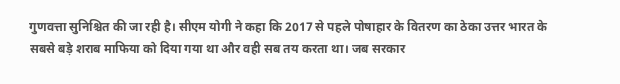गुणवत्ता सुनिश्चित की जा रही है। सीएम योगी ने कहा कि 2017 से पहले पोषाहार के वितरण का ठेका उत्तर भारत के सबसे बड़े शराब माफिया को दिया गया था और वही सब तय करता था। जब सरकार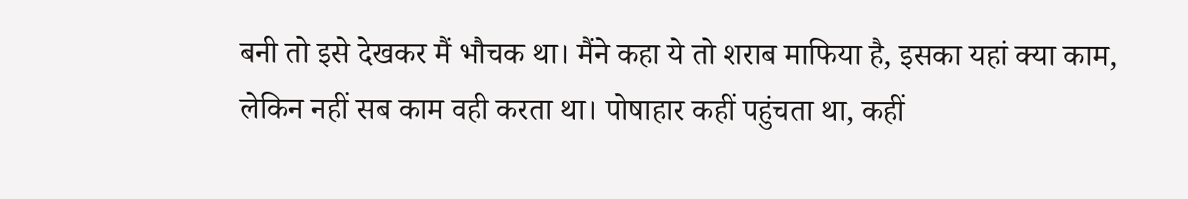बनी तो इसे देखकर मैं भौचक था। मैंने कहा ये तो शराब माफिया है, इसका यहां क्या काम, लेकिन नहीं सब काम वही करता था। पोषाहार कहीं पहुंचता था, कहीं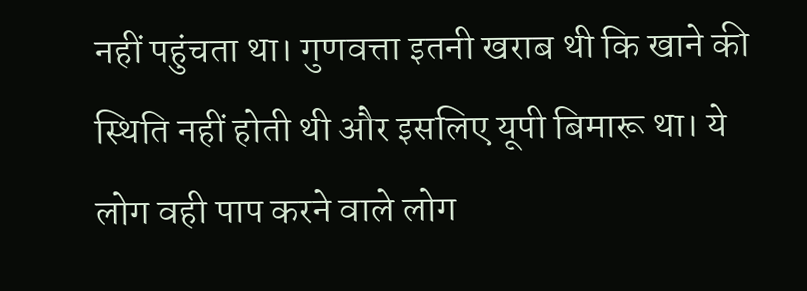नहीं पहुंचता था। गुणवत्ता इतनी खराब थी कि खाने की स्थिति नहीं होती थी और इसलिए यूपी बिमारू था। ये लोग वही पाप करने वाले लोग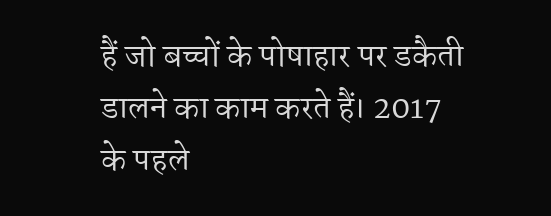हैं जो बच्चों के पोषाहार पर डकैती डालने का काम करते हैं। 2017 के पहले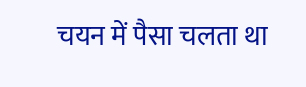चयन में पैसा चलता था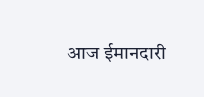आज ईमानदारी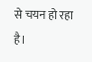से चयन हो रहा है।